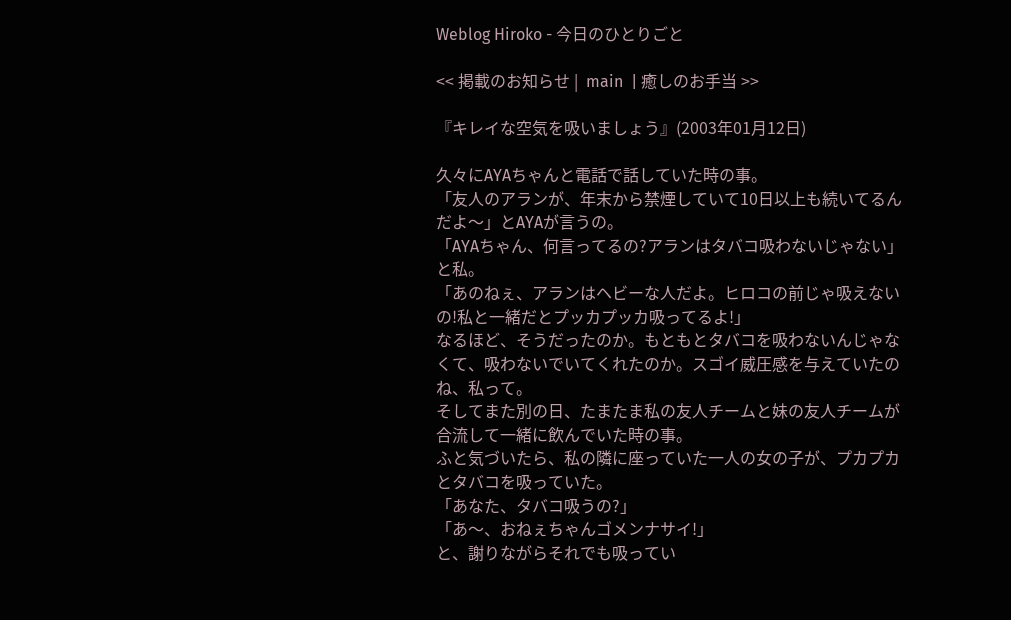Weblog Hiroko - 今日のひとりごと

<< 掲載のお知らせ |  main  | 癒しのお手当 >>

『キレイな空気を吸いましょう』(2003年01月12日)

久々にAYAちゃんと電話で話していた時の事。
「友人のアランが、年末から禁煙していて10日以上も続いてるんだよ〜」とAYAが言うの。
「AYAちゃん、何言ってるの?アランはタバコ吸わないじゃない」と私。
「あのねぇ、アランはヘビーな人だよ。ヒロコの前じゃ吸えないの!私と一緒だとプッカプッカ吸ってるよ!」
なるほど、そうだったのか。もともとタバコを吸わないんじゃなくて、吸わないでいてくれたのか。スゴイ威圧感を与えていたのね、私って。
そしてまた別の日、たまたま私の友人チームと妹の友人チームが合流して一緒に飲んでいた時の事。
ふと気づいたら、私の隣に座っていた一人の女の子が、プカプカとタバコを吸っていた。
「あなた、タバコ吸うの?」
「あ〜、おねぇちゃんゴメンナサイ!」
と、謝りながらそれでも吸ってい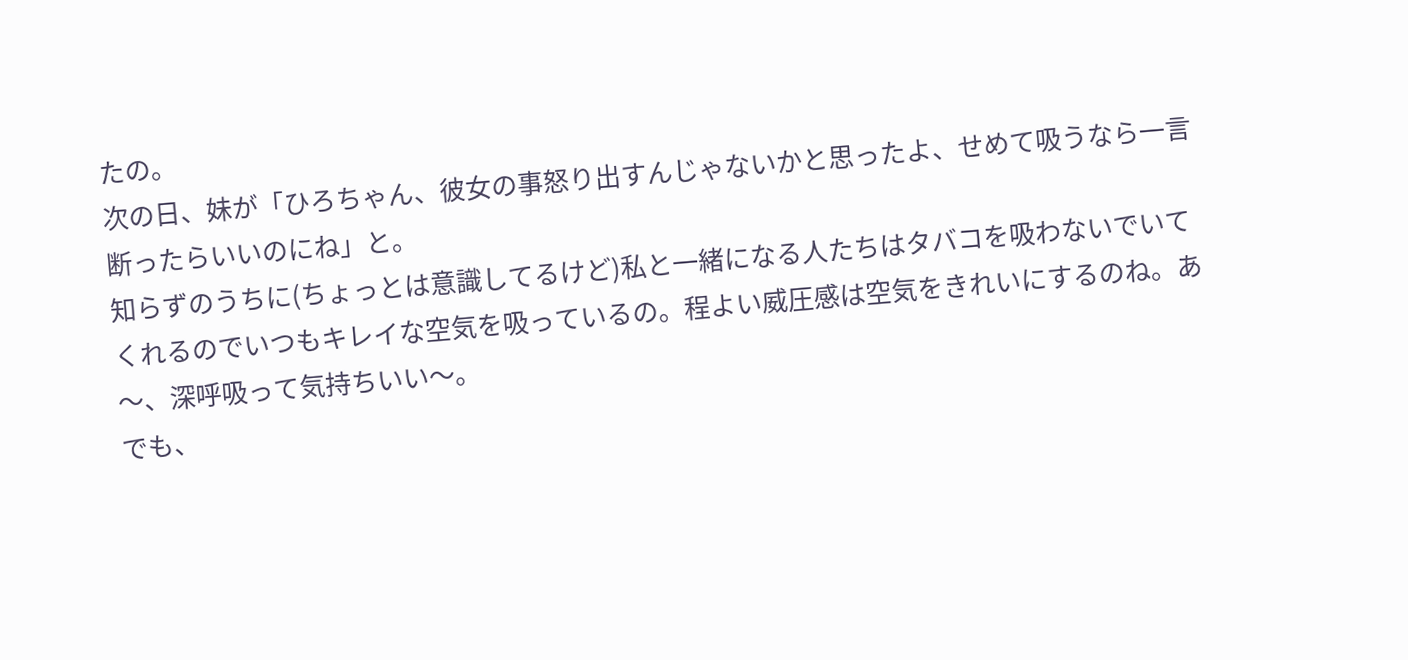たの。
次の日、妹が「ひろちゃん、彼女の事怒り出すんじゃないかと思ったよ、せめて吸うなら一言断ったらいいのにね」と。
知らずのうちに(ちょっとは意識してるけど)私と一緒になる人たちはタバコを吸わないでいてくれるのでいつもキレイな空気を吸っているの。程よい威圧感は空気をきれいにするのね。あ〜、深呼吸って気持ちいい〜。
でも、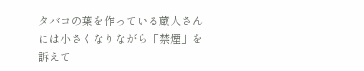タバコの葉を作っている蔵人さんには小さくなりながら「禁煙」を訴えて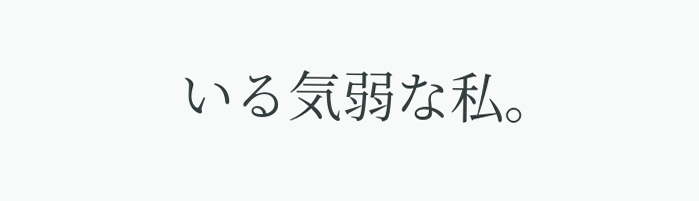いる気弱な私。